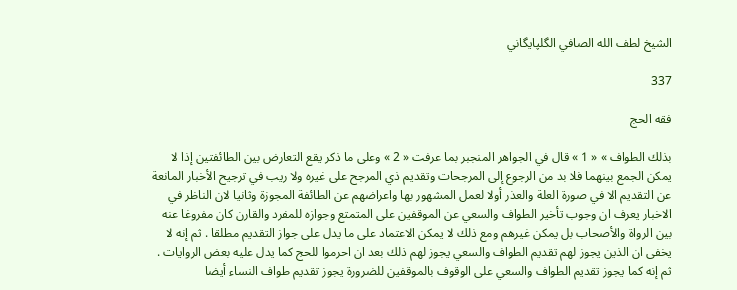الشيخ لطف الله الصافي الگلپايگاني

337

فقه الحج

بذلك الطواف » « 1 » قال في الجواهر المنجبر بما عرفت « 2 » وعلى ما ذكر يقع التعارض بين الطائفتين إذا لا يمكن الجمع بينهما فلا بد من الرجوع إلى المرجحات وتقديم ذي المرجح على غيره ولا ريب في ترجيح الأخبار المانعة عن التقديم الا في صورة العلة والعذر أولا لعمل المشهور بها واعراضهم عن الطائفة المجوزة وثانيا لان الناظر في الاخبار يعرف ان وجوب تأخير الطواف والسعي عن الموقفين على المتمتع وجوازه للمفرد والقارن كان مفروغا عنه بين الرواة والأصحاب بل يمكن غيرهم ومع ذلك لا يمكن الاعتماد على ما يدل على جواز التقديم مطلقا . ثم إنه لا يخفى ان الذين يجوز لهم تقديم الطواف والسعي يجوز لهم ذلك بعد ان احرموا للحج كما يدل عليه بعض الروايات . ثم إنه كما يجوز تقديم الطواف والسعي على الوقوف بالموقفين للضرورة يجوز تقديم طواف النساء أيضا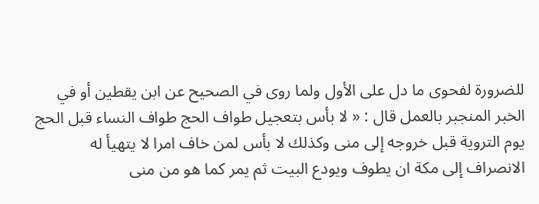للضرورة لفحوى ما دل على الأول ولما روى في الصحيح عن ابن يقطين أو في الخبر المنجبر بالعمل قال : « لا بأس بتعجيل طواف الحج طواف النساء قبل الحج يوم التروية قبل خروجه إلى منى وكذلك لا بأس لمن خاف امرا لا يتهيأ له الانصراف إلى مكة ان يطوف ويودع البيت ثم يمر كما هو من منى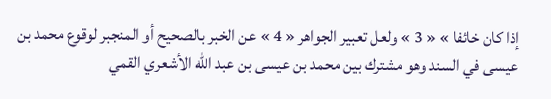إذا كان خائفا » « 3 » ولعل تعبير الجواهر « 4 » عن الخبر بالصحيح أو المنجبر لوقوع محمد بن عيسى في السند وهو مشترك بين محمد بن عيسى بن عبد اللّه الأشعري القمي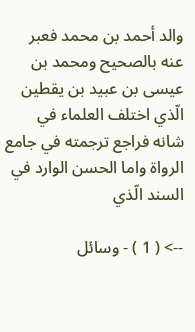والد أحمد بن محمد فعبر عنه بالصحيح ومحمد بن عيسى بن عبيد بن يقطين الّذي اختلف العلماء في شانه فراجع ترجمته في جامع الرواة واما الحسن الوارد في السند الّذي

--> ( 1 ) - وسائل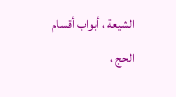الشيعة ، أبواب أقسام الحج ،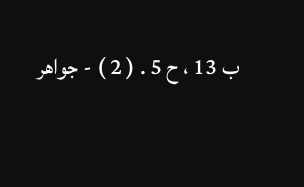ب 13 ، ح 5 . ( 2 ) - جواهر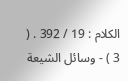الكلام : 19 / 392 . ( 3 ) - وسائل الشيعة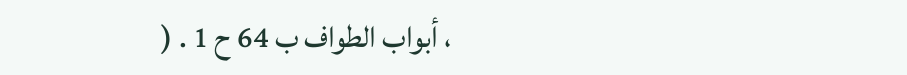، أبواب الطواف ب 64 ح 1 . (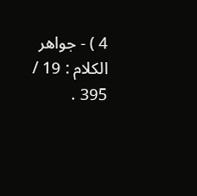4 ) - جواهر الكلام : 19 / 395 .